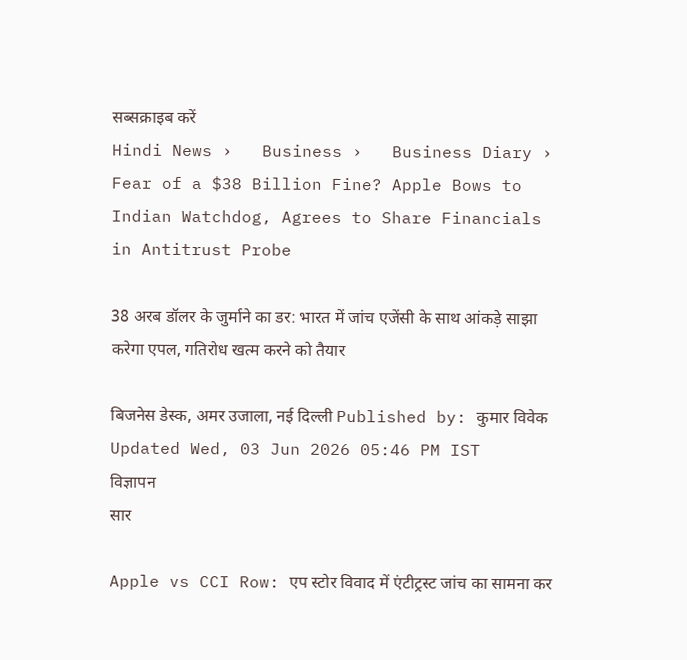सब्सक्राइब करें
Hindi News ›   Business ›   Business Diary ›   Fear of a $38 Billion Fine? Apple Bows to Indian Watchdog, Agrees to Share Financials in Antitrust Probe

38 अरब डॉलर के जुर्माने का डर: भारत में जांच एजेंसी के साथ आंकड़े साझा करेगा एपल, गतिरोध खत्म करने को तैयार

बिजनेस डेस्क, अमर उजाला, नई दिल्ली Published by: कुमार विवेक Updated Wed, 03 Jun 2026 05:46 PM IST
विज्ञापन
सार

Apple vs CCI Row: एप स्टोर विवाद में एंटीट्रस्ट जांच का सामना कर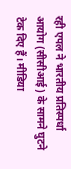रही एपल ने भारतीय प्रतिस्पर्धा आयोग (सीसीआई) के सामने घुटने टेक दिए हैं। मीडिया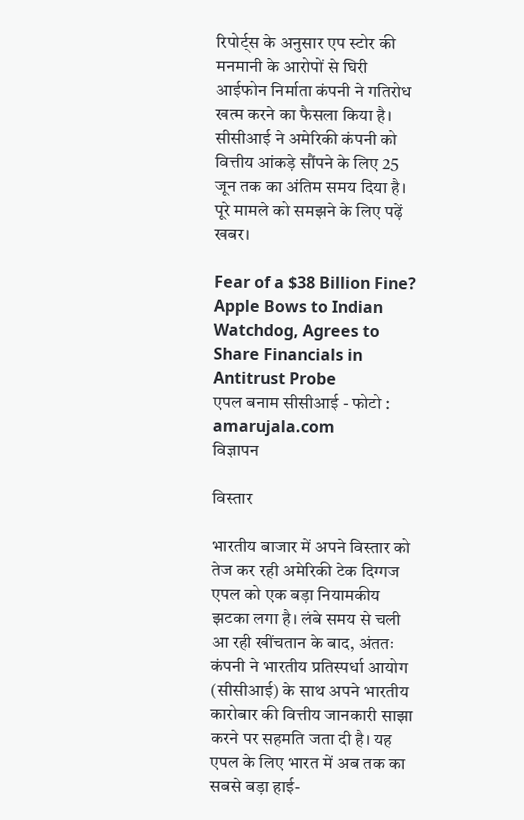रिपोर्ट्स के अनुसार एप स्टोर की मनमानी के आरोपों से घिरी आईफोन निर्माता कंपनी ने गतिरोध खत्म करने का फैसला किया है। सीसीआई ने अमेरिकी कंपनी को वित्तीय आंकड़े सौंपने के लिए 25 जून तक का अंतिम समय दिया है। पूरे मामले को समझने के लिए पढ़ें खबर।

Fear of a $38 Billion Fine? Apple Bows to Indian Watchdog, Agrees to Share Financials in Antitrust Probe
एपल बनाम सीसीआई - फोटो : amarujala.com
विज्ञापन

विस्तार

भारतीय बाजार में अपने विस्तार को तेज कर रही अमेरिकी टेक दिग्गज एपल को एक बड़ा नियामकीय झटका लगा है। लंबे समय से चली आ रही खींचतान के बाद, अंततः कंपनी ने भारतीय प्रतिस्पर्धा आयोग (सीसीआई) के साथ अपने भारतीय कारोबार की वित्तीय जानकारी साझा करने पर सहमति जता दी है। यह एपल के लिए भारत में अब तक का सबसे बड़ा हाई-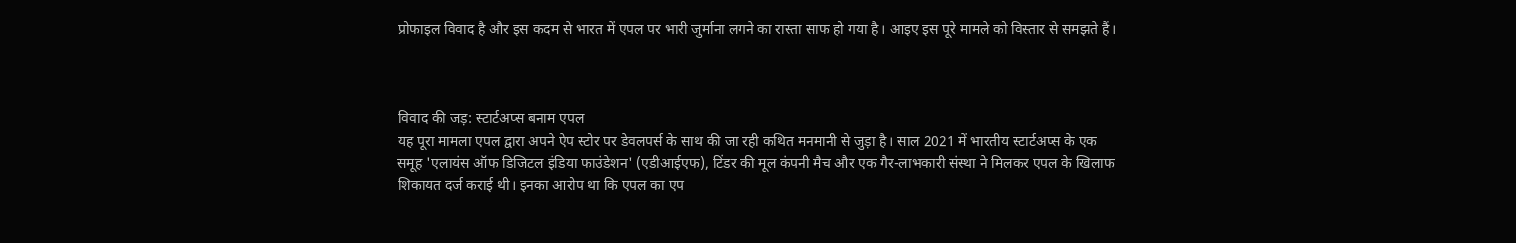प्रोफाइल विवाद है और इस कदम से भारत में एपल पर भारी जुर्माना लगने का रास्ता साफ हो गया है। आइए इस पूरे मामले को विस्तार से समझते हैं।



विवाद की जड़: स्टार्टअप्स बनाम एपल
यह पूरा मामला एपल द्वारा अपने ऐप स्टोर पर डेवलपर्स के साथ की जा रही कथित मनमानी से जुड़ा है। साल 2021 में भारतीय स्टार्टअप्स के एक समूह 'एलायंस ऑफ डिजिटल इंडिया फाउंडेशन' (एडीआईएफ), टिंडर की मूल कंपनी मैच और एक गैर-लाभकारी संस्था ने मिलकर एपल के खिलाफ शिकायत दर्ज कराई थी। इनका आरोप था कि एपल का एप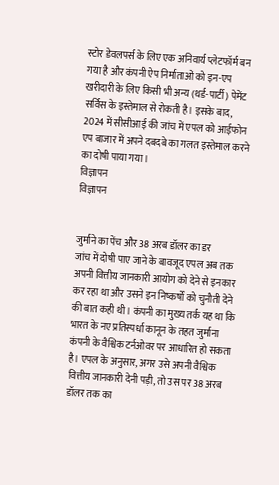स्टोर डेवलपर्स के लिए एक अनिवार्य प्लेटफॉर्म बन गया है और कंपनी ऐप निर्माताओं को इन-एप खरीदारी के लिए किसी भी अन्य (थर्ड-पार्टी) पेमेंट सर्विस के इस्तेमाल से रोकती है। इसके बाद, 2024 में सीसीआई की जांच में एपल को आईफोन एप बाजार में अपने दबदबे का गलत इस्तेमाल करने का दोषी पाया गया।
विज्ञापन
विज्ञापन


जुर्माने का पेंच और 38 अरब डॉलर का डर
जांच में दोषी पाए जाने के बावजूद एपल अब तक अपनी वित्तीय जानकारी आयोग को देने से इनकार कर रहा था और उसने इन निष्कर्षों को चुनौती देने की बात कही थी। कंपनी का मुख्य तर्क यह था कि भारत के नए प्रतिस्पर्धा कानून के तहत जुर्माना कंपनी के वैश्विक टर्नओवर पर आधारित हो सकता है। एपल के अनुसार, अगर उसे अपनी वैश्विक वित्तीय जानकारी देनी पड़ी, तो उस पर 38 अरब डॉलर तक का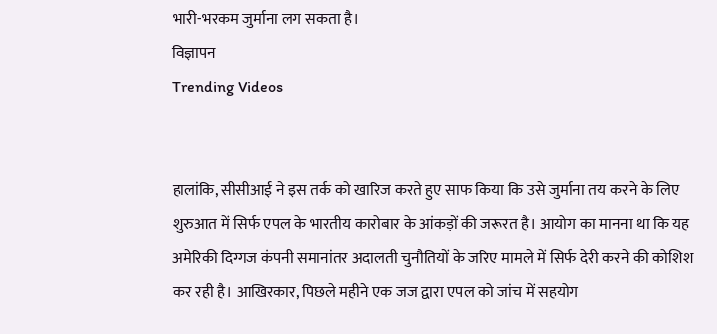भारी-भरकम जुर्माना लग सकता है।
विज्ञापन
Trending Videos


हालांकि, सीसीआई ने इस तर्क को खारिज करते हुए साफ किया कि उसे जुर्माना तय करने के लिए शुरुआत में सिर्फ एपल के भारतीय कारोबार के आंकड़ों की जरूरत है। आयोग का मानना था कि यह अमेरिकी दिग्गज कंपनी समानांतर अदालती चुनौतियों के जरिए मामले में सिर्फ देरी करने की कोशिश कर रही है। आखिरकार, पिछले महीने एक जज द्वारा एपल को जांच में सहयोग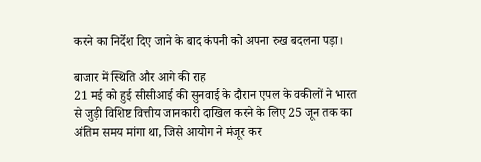करने का निर्देश दिए जाने के बाद कंपनी को अपना रुख बदलना पड़ा।

बाजार में स्थिति और आगे की राह
21 मई को हुई सीसीआई की सुनवाई के दौरान एपल के वकीलों ने भारत से जुड़ी विशिष्ट वित्तीय जानकारी दाखिल करने के लिए 25 जून तक का अंतिम समय मांगा था, जिसे आयोग ने मंजूर कर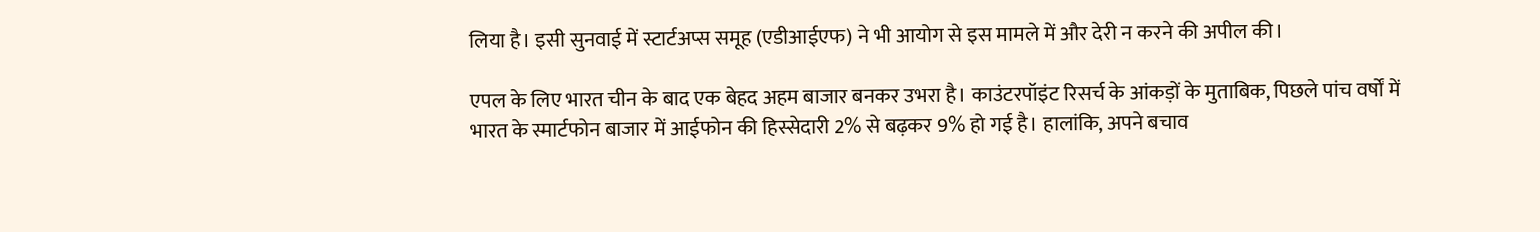लिया है। इसी सुनवाई में स्टार्टअप्स समूह (एडीआईएफ) ने भी आयोग से इस मामले में और देरी न करने की अपील की।

एपल के लिए भारत चीन के बाद एक बेहद अहम बाजार बनकर उभरा है। काउंटरपॉइंट रिसर्च के आंकड़ों के मुताबिक, पिछले पांच वर्षों में भारत के स्मार्टफोन बाजार में आईफोन की हिस्सेदारी 2% से बढ़कर 9% हो गई है। हालांकि, अपने बचाव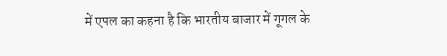में एपल का कहना है कि भारतीय बाजार में गूगल के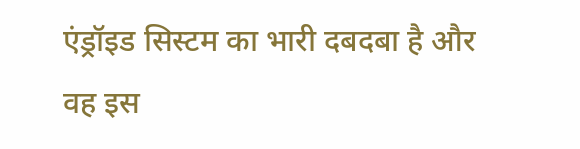एंड्रॉइड सिस्टम का भारी दबदबा है और वह इस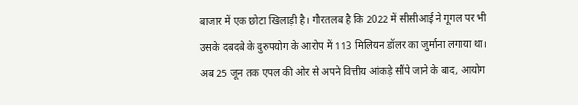बाजार में एक छोटा खिलाड़ी है। गौरतलब है कि 2022 में सीसीआई ने गूगल पर भी उसके दबदबे के दुरुपयोग के आरोप में 113 मिलियन डॉलर का जुर्माना लगाया था। अब 25 जून तक एपल की ओर से अपने वित्तीय आंकड़े सौंपे जाने के बाद, आयोग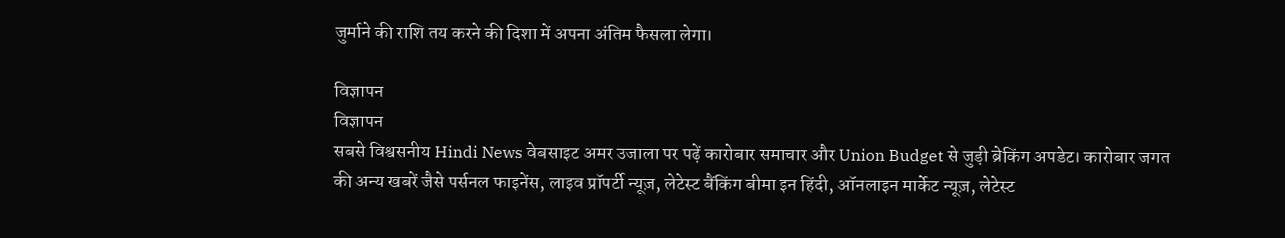जुर्माने की राशि तय करने की दिशा में अपना अंतिम फैसला लेगा।

विज्ञापन
विज्ञापन
सबसे विश्वसनीय Hindi News वेबसाइट अमर उजाला पर पढ़ें कारोबार समाचार और Union Budget से जुड़ी ब्रेकिंग अपडेट। कारोबार जगत की अन्य खबरें जैसे पर्सनल फाइनेंस, लाइव प्रॉपर्टी न्यूज़, लेटेस्ट बैंकिंग बीमा इन हिंदी, ऑनलाइन मार्केट न्यूज़, लेटेस्ट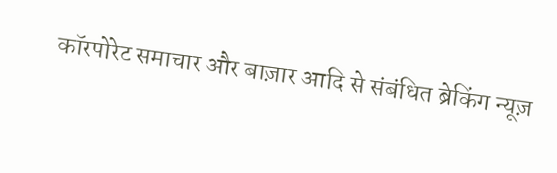कॉरपोरेट समाचार और बाज़ार आदि से संबंधित ब्रेकिंग न्यूज़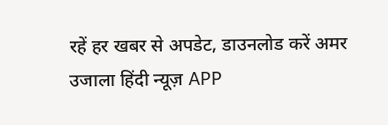रहें हर खबर से अपडेट, डाउनलोड करें अमर उजाला हिंदी न्यूज़ APP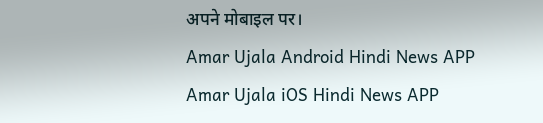अपने मोबाइल पर।
Amar Ujala Android Hindi News APP Amar Ujala iOS Hindi News APP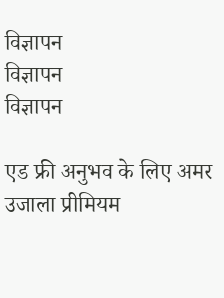विज्ञापन
विज्ञापन
विज्ञापन

एड फ्री अनुभव के लिए अमर उजाला प्रीमियम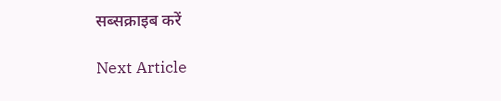सब्सक्राइब करें

Next Article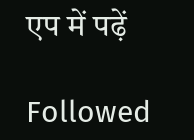एप में पढ़ें

Followed